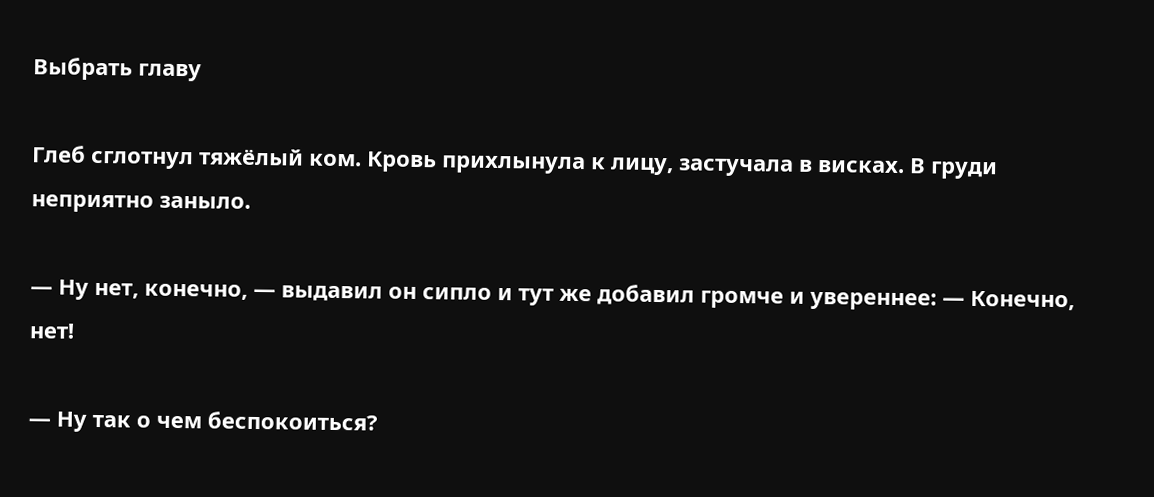Выбрать главу

Глеб сглотнул тяжёлый ком. Кровь прихлынула к лицу, застучала в висках. В груди неприятно заныло.

— Ну нет, конечно, — выдавил он сипло и тут же добавил громче и увереннее: — Конечно, нет!

— Ну так о чем беспокоиться?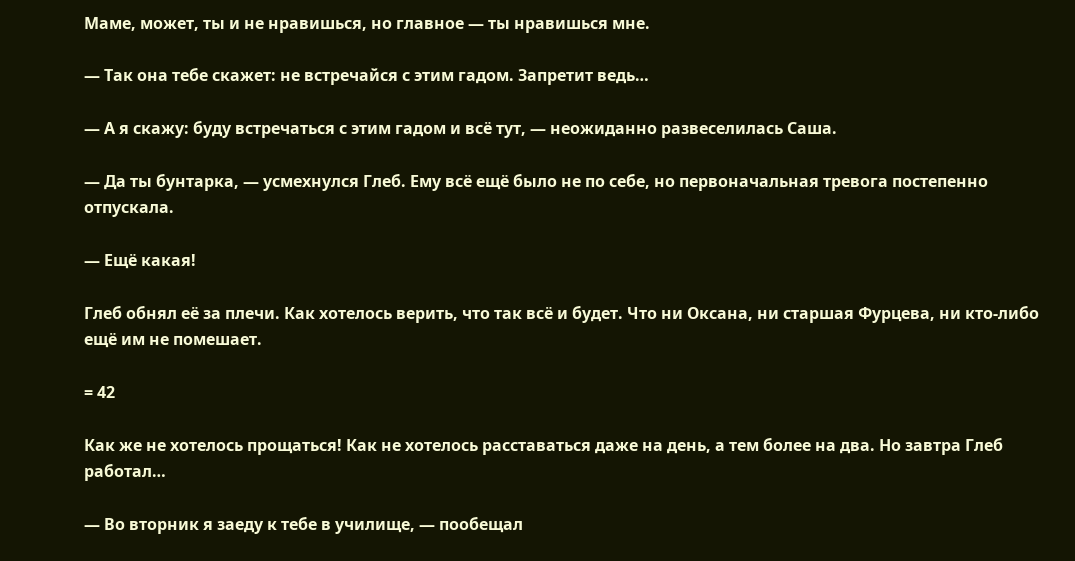Маме, может, ты и не нравишься, но главное — ты нравишься мне.

— Так она тебе скажет: не встречайся с этим гадом. Запретит ведь…

— А я скажу: буду встречаться с этим гадом и всё тут, — неожиданно развеселилась Саша.

— Да ты бунтарка, — усмехнулся Глеб. Ему всё ещё было не по себе, но первоначальная тревога постепенно отпускала.

— Ещё какая!

Глеб обнял её за плечи. Как хотелось верить, что так всё и будет. Что ни Оксана, ни старшая Фурцева, ни кто-либо ещё им не помешает.

= 42

Как же не хотелось прощаться! Как не хотелось расставаться даже на день, а тем более на два. Но завтра Глеб работал…

— Во вторник я заеду к тебе в училище, — пообещал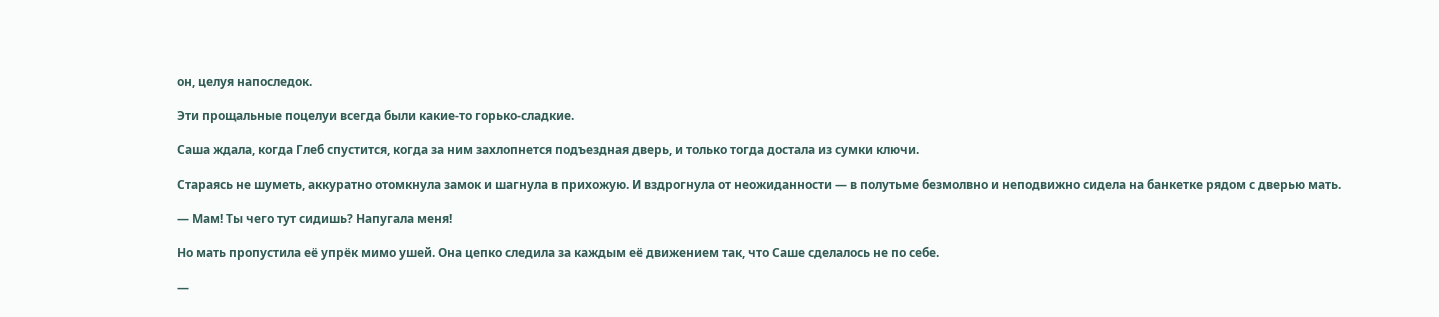он, целуя напоследок.

Эти прощальные поцелуи всегда были какие-то горько-сладкие.

Саша ждала, когда Глеб спустится, когда за ним захлопнется подъездная дверь, и только тогда достала из сумки ключи.

Стараясь не шуметь, аккуратно отомкнула замок и шагнула в прихожую. И вздрогнула от неожиданности — в полутьме безмолвно и неподвижно сидела на банкетке рядом с дверью мать.

— Мам! Ты чего тут сидишь? Напугала меня!

Но мать пропустила её упрёк мимо ушей. Она цепко следила за каждым её движением так, что Саше сделалось не по себе.

—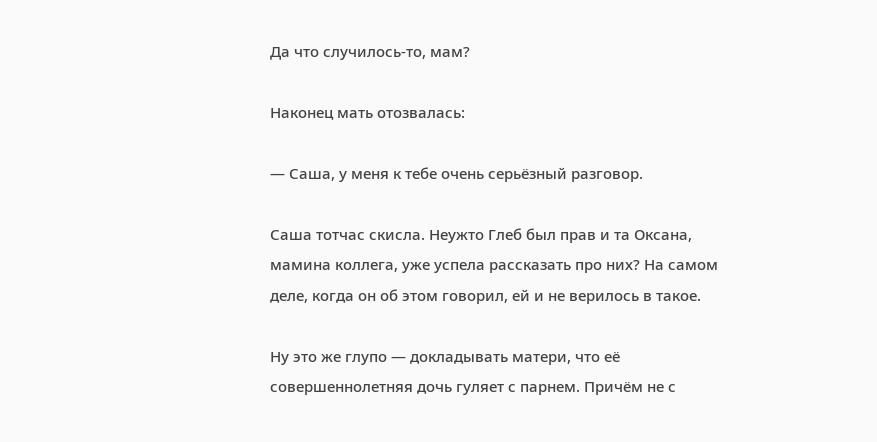Да что случилось-то, мам?

Наконец мать отозвалась:

— Саша, у меня к тебе очень серьёзный разговор.

Саша тотчас скисла. Неужто Глеб был прав и та Оксана, мамина коллега, уже успела рассказать про них? На самом деле, когда он об этом говорил, ей и не верилось в такое.

Ну это же глупо — докладывать матери, что её совершеннолетняя дочь гуляет с парнем. Причём не с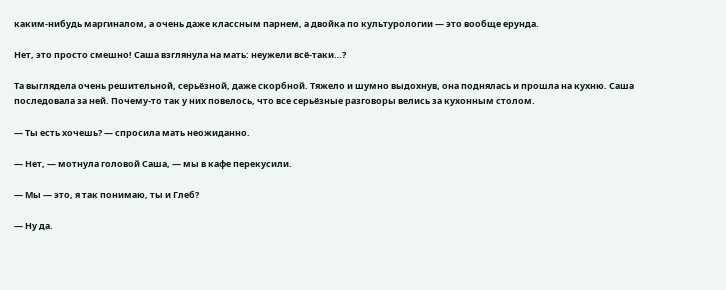каким-нибудь маргиналом, а очень даже классным парнем, а двойка по культурологии — это вообще ерунда.

Нет, это просто смешно! Саша взглянула на мать: неужели всё-таки…?

Та выглядела очень решительной, серьёзной, даже скорбной. Тяжело и шумно выдохнув, она поднялась и прошла на кухню. Саша последовала за ней. Почему-то так у них повелось, что все серьёзные разговоры велись за кухонным столом.

— Ты есть хочешь? — спросила мать неожиданно.

— Нет, — мотнула головой Саша, — мы в кафе перекусили.

— Мы — это, я так понимаю, ты и Глеб?

— Ну да.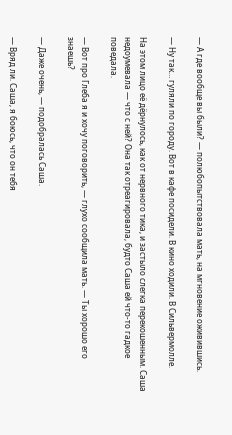— А где вообще вы были? — полюбопытствовала мать, на мгновение оживившись.

— Ну так… гуляли по городу. Вот в кафе посидели. В кино ходили. В Сильвермолле.

На этом лицо её дёрнулось, как от нервного тика, и застыло слегка перекошенным. Саша недоумевала — что с ней? Она так отреагировала, будто Саша ей что-то гадкое поведала.

— Вот про Глеба я и хочу поговорить, — глухо сообщила мать. — Ты хорошо его знаешь?

— Даже очень, — подобралась Саша.

— Вряд ли. Саша, я боюсь, что он тебя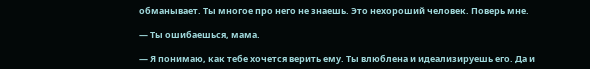обманывает. Ты многое про него не знаешь. Это нехороший человек. Поверь мне.

— Ты ошибаешься, мама.

— Я понимаю, как тебе хочется верить ему. Ты влюблена и идеализируешь его. Да и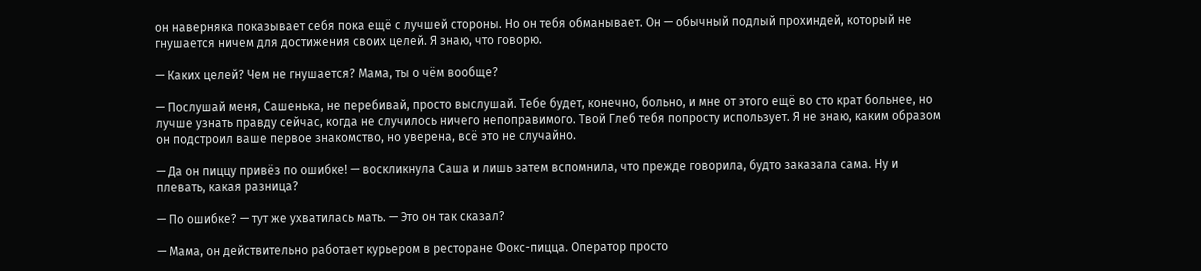он наверняка показывает себя пока ещё с лучшей стороны. Но он тебя обманывает. Он — обычный подлый прохиндей, который не гнушается ничем для достижения своих целей. Я знаю, что говорю.

— Каких целей? Чем не гнушается? Мама, ты о чём вообще?

— Послушай меня, Сашенька, не перебивай, просто выслушай. Тебе будет, конечно, больно, и мне от этого ещё во сто крат больнее, но лучше узнать правду сейчас, когда не случилось ничего непоправимого. Твой Глеб тебя попросту использует. Я не знаю, каким образом он подстроил ваше первое знакомство, но уверена, всё это не случайно.

— Да он пиццу привёз по ошибке! — воскликнула Саша и лишь затем вспомнила, что прежде говорила, будто заказала сама. Ну и плевать, какая разница?

— По ошибке? — тут же ухватилась мать. — Это он так сказал?

— Мама, он действительно работает курьером в ресторане Фокс-пицца. Оператор просто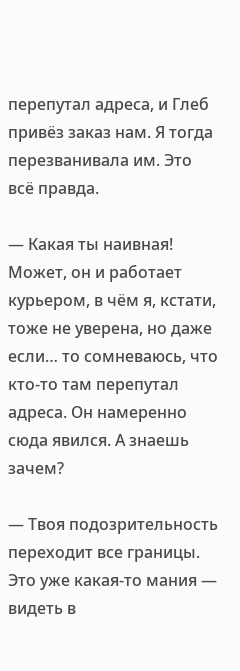перепутал адреса, и Глеб привёз заказ нам. Я тогда перезванивала им. Это всё правда.

— Какая ты наивная! Может, он и работает курьером, в чём я, кстати, тоже не уверена, но даже если… то сомневаюсь, что кто-то там перепутал адреса. Он намеренно сюда явился. А знаешь зачем?

— Твоя подозрительность переходит все границы. Это уже какая-то мания — видеть в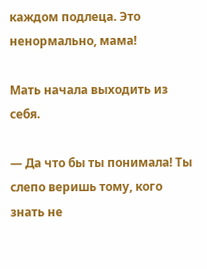каждом подлеца. Это ненормально, мама!

Мать начала выходить из себя.

— Да что бы ты понимала! Ты слепо веришь тому, кого знать не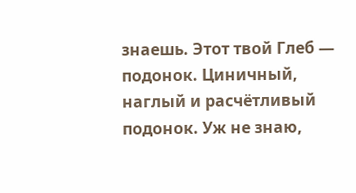знаешь. Этот твой Глеб — подонок. Циничный, наглый и расчётливый подонок. Уж не знаю,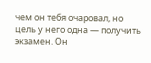чем он тебя очаровал, но цель у него одна — получить экзамен. Он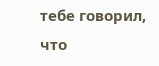тебе говорил, что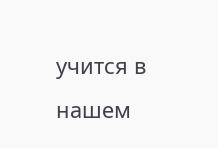учится в нашем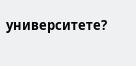университете?